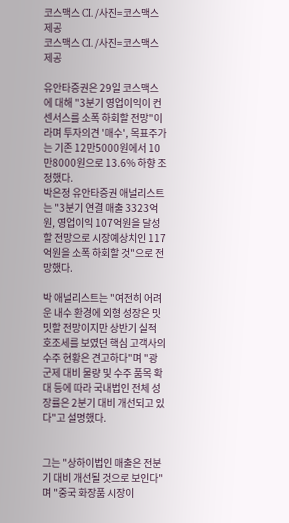코스맥스 CI. /사진=코스맥스 제공
코스맥스 CI. /사진=코스맥스 제공

유안타증권은 29일 코스맥스에 대해 "3분기 영업이익이 컨센서스를 소폭 하회할 전망"이라며 투자의견 '매수', 목표주가는 기존 12만5000원에서 10만8000원으로 13.6% 하향 조정했다.
박은정 유안타증권 애널리스트는 "3분기 연결 매출 3323억원, 영업이익 107억원을 달성할 전망으로 시장예상치인 117억원을 소폭 하회할 것"으로 전망했다.

박 애널리스트는 "여전히 어려운 내수 환경에 외형 성장은 밋밋할 전망이지만 상반기 실적 호조세를 보였던 핵심 고객사의 수주 현황은 견고하다"며 "광군제 대비 물량 및 수주 품목 확대 등에 따라 국내법인 전체 성장률은 2분기 대비 개선되고 있다"고 설명했다.


그는 "상하이법인 매출은 전분기 대비 개선될 것으로 보인다"며 "중국 화장품 시장이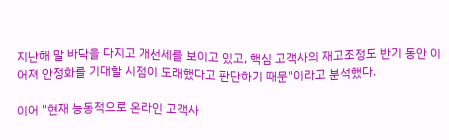지난해 말 바닥을 다지고 개선세를 보이고 있고, 핵심 고객사의 재고조정도 반기 동안 이어져 안정화를 기대할 시점이 도래했다고 판단하기 때문"이라고 분석했다.

이어 "현재 능동적으로 온라인 고객사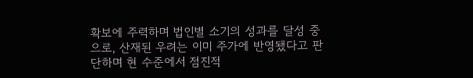확보에 주력하며 법인별 소기의 성과를 달성 중으로, 산재된 우려는 이미 주가에 반영됐다고 판단하며 현 수준에서 점진적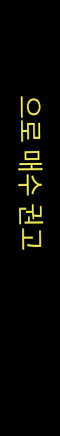으로 매수 권고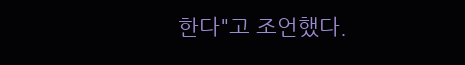한다"고 조언했다.